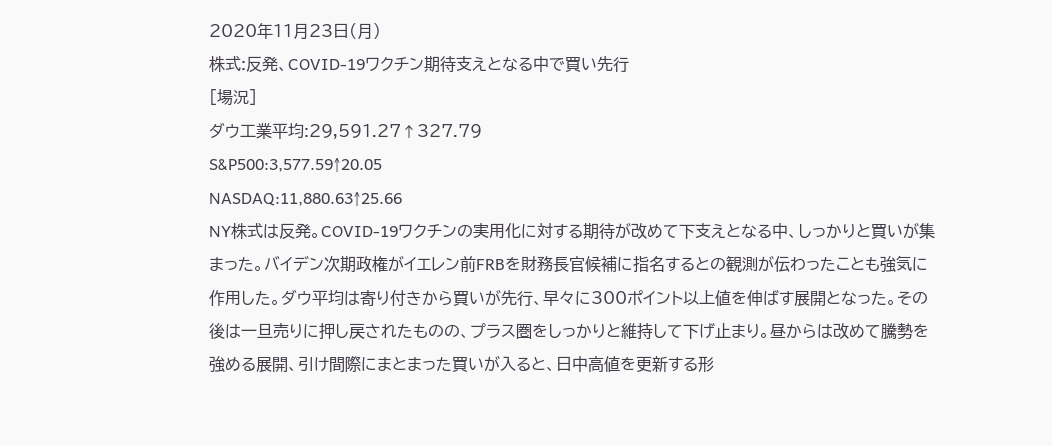2020年11月23日(月)
株式:反発、COVID-19ワクチン期待支えとなる中で買い先行
[場況]
ダウ工業平均:29,591.27↑327.79
S&P500:3,577.59↑20.05
NASDAQ:11,880.63↑25.66
NY株式は反発。COVID-19ワクチンの実用化に対する期待が改めて下支えとなる中、しっかりと買いが集まった。バイデン次期政権がイエレン前FRBを財務長官候補に指名するとの観測が伝わったことも強気に作用した。ダウ平均は寄り付きから買いが先行、早々に300ポイント以上値を伸ばす展開となった。その後は一旦売りに押し戻されたものの、プラス圏をしっかりと維持して下げ止まり。昼からは改めて騰勢を強める展開、引け間際にまとまった買いが入ると、日中高値を更新する形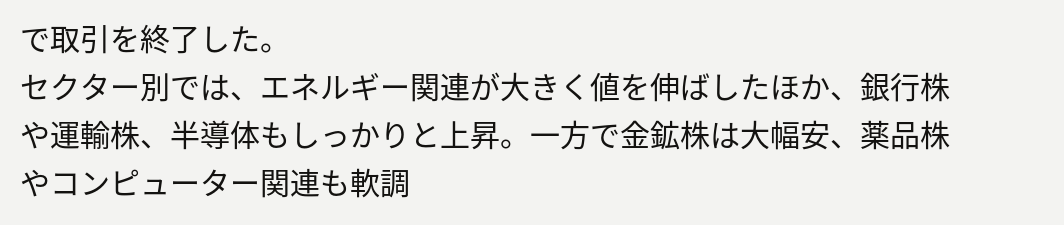で取引を終了した。
セクター別では、エネルギー関連が大きく値を伸ばしたほか、銀行株や運輸株、半導体もしっかりと上昇。一方で金鉱株は大幅安、薬品株やコンピューター関連も軟調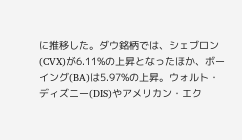に推移した。ダウ銘柄では、シェブロン(CVX)が6.11%の上昇となったほか、ボーイング(BA)は5.97%の上昇。ウォルト・ディズニー(DIS)やアメリカン・エク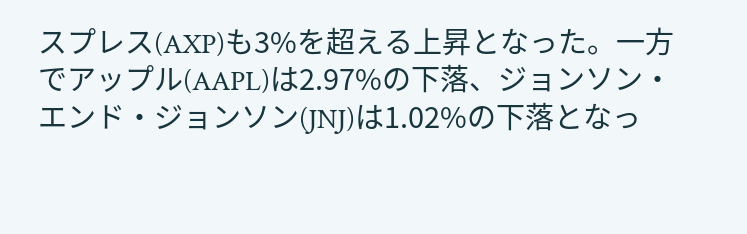スプレス(AXP)も3%を超える上昇となった。一方でアップル(AAPL)は2.97%の下落、ジョンソン・エンド・ジョンソン(JNJ)は1.02%の下落となっ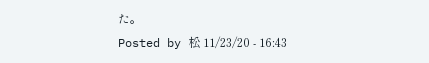た。
Posted by 松 11/23/20 - 16:43